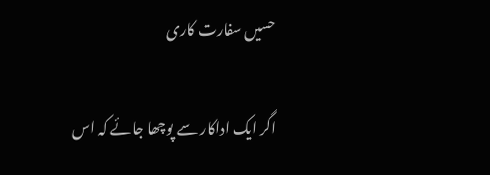حسیں سفارت کاری

اگر ایک اداکار سے پوچھا جائے کہ اس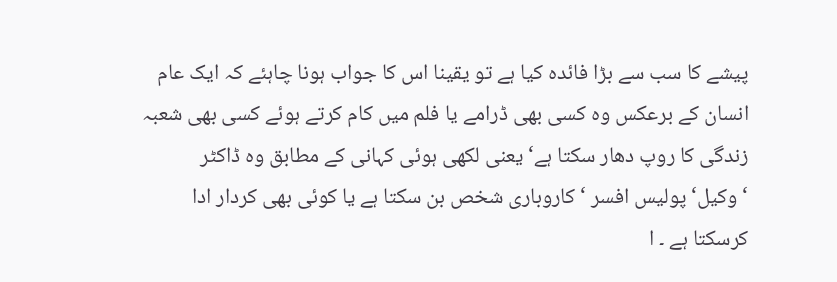پیشے کا سب سے بڑا فائدہ کیا ہے تو یقینا اس کا جواب ہونا چاہئے کہ ایک عام انسان کے برعکس وہ کسی بھی ڈرامے یا فلم میں کام کرتے ہوئے کسی بھی شعبہ زندگی کا روپ دھار سکتا ہے‘ یعنی لکھی ہوئی کہانی کے مطابق وہ ڈاکٹر ‘وکیل‘پولیس افسر ‘کاروباری شخص بن سکتا ہے یا کوئی بھی کردار ادا کرسکتا ہے ۔ ا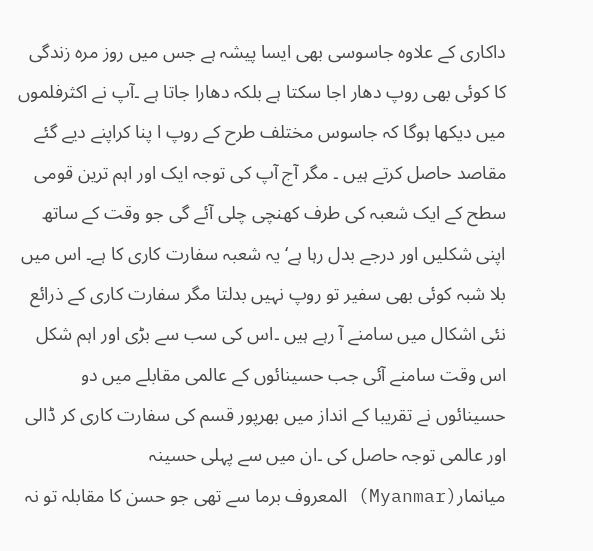داکاری کے علاوہ جاسوسی بھی ایسا پیشہ ہے جس میں روز مرہ زندگی کا کوئی بھی روپ دھار اجا سکتا ہے بلکہ دھارا جاتا ہے ۔آپ نے اکثرفلموں میں دیکھا ہوگا کہ جاسوس مختلف طرح کے روپ ا پنا کراپنے دیے گئے مقاصد حاصل کرتے ہیں ۔ مگر آج آپ کی توجہ ایک اور اہم ترین قومی سطح کے ایک شعبہ کی طرف کھنچی چلی آئے گی جو وقت کے ساتھ اپنی شکلیں اور درجے بدل رہا ہے‘ یہ شعبہ سفارت کاری کا ہے۔ اس میں بلا شبہ کوئی بھی سفیر تو روپ نہیں بدلتا مگر سفارت کاری کے ذرائع نئی اشکال میں سامنے آ رہے ہیں ۔اس کی سب سے بڑی اور اہم شکل اس وقت سامنے آئی جب حسینائوں کے عالمی مقابلے میں دو حسینائوں نے تقریبا کے انداز میں بھرپور قسم کی سفارت کاری کر ڈالی اور عالمی توجہ حاصل کی ۔ان میں سے پہلی حسینہ میانمار(Myanmar) المعروف برما سے تھی جو حسن کا مقابلہ تو نہ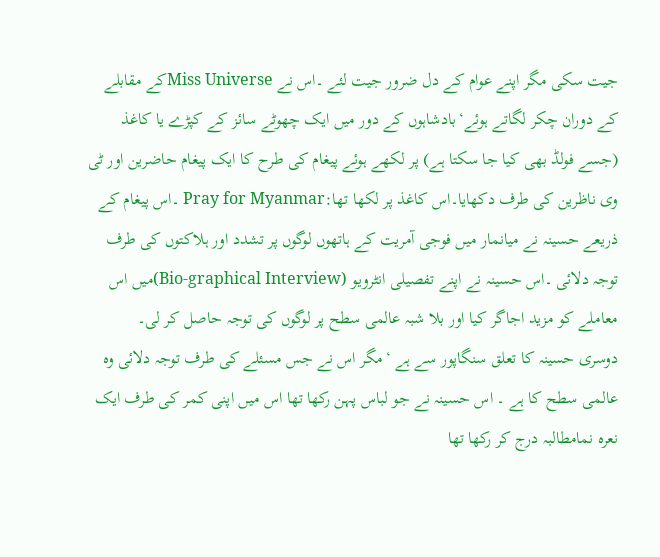جیت سکی مگر اپنے عوام کے دل ضرور جیت لئے ۔اس نے Miss Universeکے مقابلے کے دوران چکر لگاتے ہوئے‘بادشاہوں کے دور میں ایک چھوٹے سائز کے کپڑے یا کاغذ (جسے فولڈ بھی کیا جا سکتا ہے) پر لکھے ہوئے پیغام کی طرح کا ایک پیغام حاضرین اور ٹی وی ناظرین کی طرف دکھایا۔اس کاغذ پر لکھا تھا:Pray for Myanmar ۔اس پیغام کے ذریعے حسینہ نے میانمار میں فوجی آمریت کے ہاتھوں لوگوں پر تشدد اور ہلاکتوں کی طرف توجہ دلائی ۔اس حسینہ نے اپنے تفصیلی انٹرویو (Bio-graphical Interview)میں اس معاملے کو مزید اجاگر کیا اور بلا شبہ عالمی سطح پر لوگوں کی توجہ حاصل کر لی۔
دوسری حسینہ کا تعلق سنگاپور سے ہے ‘مگر اس نے جس مسئلے کی طرف توجہ دلائی وہ عالمی سطح کا ہے ۔ اس حسینہ نے جو لباس پہن رکھا تھا اس میں اپنی کمر کی طرف ایک نعرہ نمامطالبہ درج کر رکھا تھا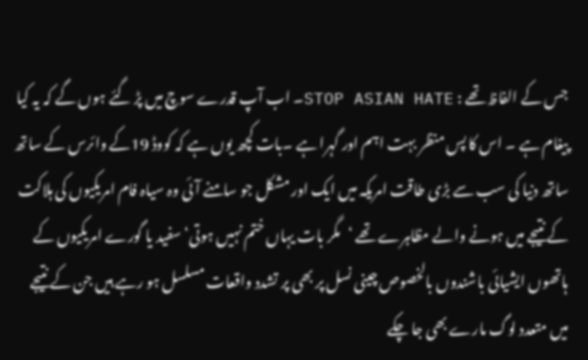جس کے الفاظ تھے : STOP ASIAN HATE۔ اب آپ قدرے سوچ میں پڑ گئے ہوں گے کہ یہ کیا پیغام ہے ۔ اس کا پس منظر بہت اہم اور گہرا ہے ۔بات کچھ یوں ہے کہ کووڈ 19کے وائرس کے ساتھ ساتھ دنیا کی سب سے بڑی طاقت امریکہ میں ایک اور مشکل جو سامنے آئی وہ سیاہ فام امریکیوں کی ہلاکت کے نتیجے میں ہونے والے مظاہرے تھے ‘مگر بات یہاں ختم نہیں ہوتی‘ سفید یا گورے امریکیوں کے ہاتھوں ایشیائی باشندوں بالخصوص چینی نسل پر بھی پر تشدد واقعات مسلسل ہو رہے ہیں جن کے نتیجے میں متعدد لوگ مارے بھی جا چکے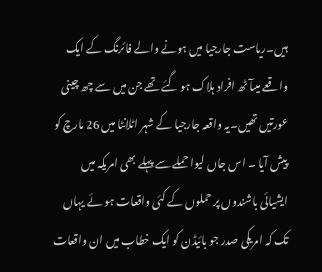ہیں۔ریاست جارجیا میں ہونے والے فائرنگ کے ایک واقعے میںآٹھ افراد ہلاک ہو گئے تھے جن میں سے چھ چینی عورتیں تھیں۔یہ واقعہ جارجیا کے شہر اٹلانٹا میں 26 مارچ کو پیش آیا ۔ اس جاں لیوا حملے سے پہلے بھی امریکہ میں ایشیائی باشندوں پر حملوں کے کئی واقعات ہو ئے یہاں تک کہ امریکی صدر جو بائیڈن کو ایک خطاب میں ان واقعات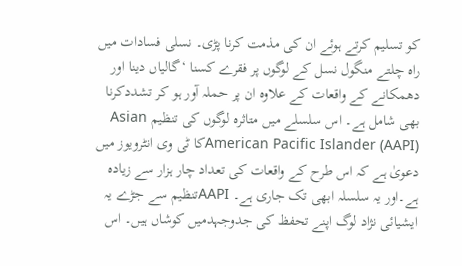کو تسلیم کرتے ہوئے ان کی مذمت کرنا پڑی۔ نسلی فسادات میں راہ چلتے منگول نسل کے لوگوں پر فقرے کسنا ‘گالیاں دینا اور دھمکانے کے واقعات کے علاوہ ان پر حملہ آور ہو کر تشددکرنا بھی شامل ہے۔ اس سلسلے میں متاثرہ لوگوں کی تنظیم Asian American Pacific Islander (AAPI)کا ٹی وی انٹرویوز میں دعویٰ ہے کہ اس طرح کے واقعات کی تعداد چار ہزار سے زیادہ ہے۔اور یہ سلسلہ ابھی تک جاری ہے۔ AAPIتنظیم سے جڑے یہ ایشیائی نژاد لوگ اپنے تحفظ کی جدوجہدمیں کوشاں ہیں۔ اس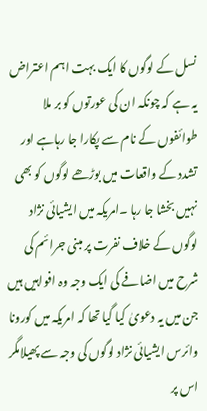نسل کے لوگوں کا ایک بہت اہم اعتراض یہ ہے کہ چونکہ ان کی عورتوں کو بر ملا طوائفوں کے نام سے پکارا جا رہاہے اور تشدد کے واقعات میں بوڑھے لوگوں کو بھی نہیں بخشا جا رہا ۔امریکہ میں ایشیائی نژاد لوگوں کے خلاف نفرت پر مبنی جرائم کی شرح میں اضافے کی ایک وجہ وہ افواہیں ہیں جن میں یہ دعویٰ کیا گیا تھا کہ امریکہ میں کورونا وائرس ایشیائی نژاد لوگوں کی وجہ سے پھیلامگر اس پر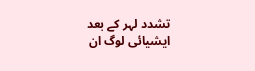تشدد لہر کے بعد ایشیائی لوگ ان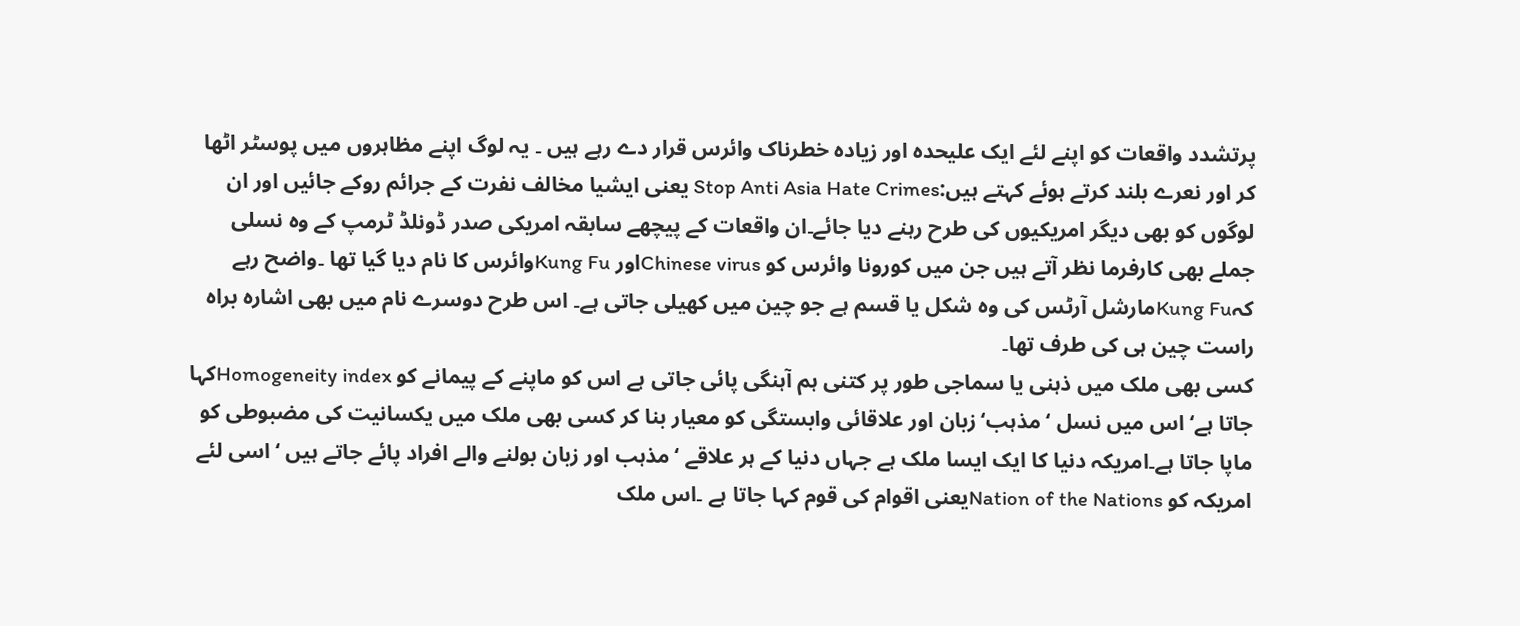پرتشدد واقعات کو اپنے لئے ایک علیحدہ اور زیادہ خطرناک وائرس قرار دے رہے ہیں ۔ یہ لوگ اپنے مظاہروں میں پوسٹر اٹھا کر اور نعرے بلند کرتے ہوئے کہتے ہیں:Stop Anti Asia Hate Crimes یعنی ایشیا مخالف نفرت کے جرائم روکے جائیں اور ان لوگوں کو بھی دیگر امریکیوں کی طرح رہنے دیا جائے۔ان واقعات کے پیچھے سابقہ امریکی صدر ڈونلڈ ٹرمپ کے وہ نسلی جملے بھی کارفرما نظر آتے ہیں جن میں کورونا وائرس کو Chinese virusاور Kung Fuوائرس کا نام دیا گیا تھا ۔واضح رہے کہKung Fuمارشل آرٹس کی وہ شکل یا قسم ہے جو چین میں کھیلی جاتی ہے۔ اس طرح دوسرے نام میں بھی اشارہ براہ راست چین ہی کی طرف تھا۔
کسی بھی ملک میں ذہنی یا سماجی طور پر کتنی ہم آہنگی پائی جاتی ہے اس کو ماپنے کے پیمانے کو Homogeneity indexکہا جاتا ہے‘ اس میں نسل ‘مذہب‘زبان اور علاقائی وابستگی کو معیار بنا کر کسی بھی ملک میں یکسانیت کی مضبوطی کو ماپا جاتا ہے۔امریکہ دنیا کا ایک ایسا ملک ہے جہاں دنیا کے ہر علاقے ‘مذہب اور زبان بولنے والے افراد پائے جاتے ہیں ‘اسی لئے امریکہ کو Nation of the Nationsیعنی اقوام کی قوم کہا جاتا ہے ۔اس ملک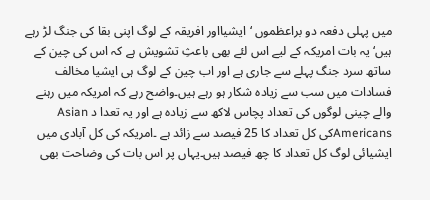میں پہلی دفعہ دو براعظموں ‘ایشیااور افریقہ کے لوگ اپنی بقا کی جنگ لڑ رہے ہیں‘ یہ بات امریکہ کے لیے اس لئے بھی باعثِ تشویش ہے کہ اس کی چین کے ساتھ سرد جنگ پہلے سے جاری ہے اور اب چین کے لوگ ہی ایشیا مخالف فسادات میں سب سے زیادہ شکار ہو رہے ہیں۔واضح رہے کہ امریکہ میں رہنے والے چینی لوگوں کی تعداد پچاس لاکھ سے زیادہ ہے اور یہ تعدا د Asian Americansکی کل تعداد کا 25 فیصد سے زائد ہے ۔امریکہ کی کل آبادی میں ایشیائی لوگ کل تعداد کا چھ فیصد ہیں۔یہاں پر اس بات کی وضاحت بھی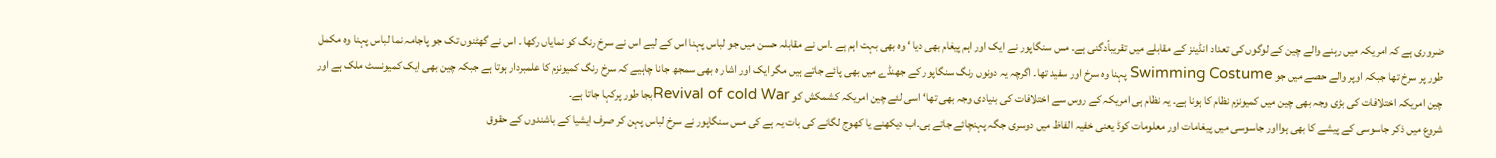ضروری ہے کہ امریکہ میں رہنے والے چین کے لوگوں کی تعداد انڈینز کے مقابلے میں تقریباًدگنی ہے۔ مس سنگاپور نے ایک اور اہم پیغام بھی دیا ‘ وہ بھی بہت اہم ہے ۔اس نے مقابلہ حسن میں جو لباس پہنا اس کے لیے اس نے سرخ رنگ کو نمایاں رکھا ۔ اس نے گھٹنوں تک جو پاجامہ نما لباس پہنا وہ مکمل طور پر سرخ تھا جبکہ اوپر والے حصے میں جو Swimming Costume پہنا وہ سرخ اور سفید تھا۔ اگرچہ یہ دونوں رنگ سنگاپور کے جھنڈے میں بھی پائے جاتے ہیں مگر ایک اور اشار ہ بھی سمجھ جانا چاہیے کہ سرخ رنگ کمیونزم کا علمبردار ہوتا ہے جبکہ چین بھی ایک کمیونسٹ ملک ہے اور چین امریکہ اختلافات کی بڑی وجہ بھی چین میں کمیونزم نظام کا ہونا ہے۔ یہ نظام ہی امریکہ کے روس سے اختلافات کی بنیادی وجہ بھی تھا‘ اسی لئے چین امریکہ کشمکش کو Revival of cold Warبجا طور پرکہا جاتا ہے۔
شروع میں ذکر جاسوسی کے پیشے کا بھی ہوااور جاسوسی میں پیغامات اور معلومات کوڈ یعنی خفیہ الفاظ میں دوسری جگہ پہنچائے جاتے ہی۔اب دیکھنے یا کھوج لگانے کی بات یہ ہے کی مس سنگاپور نے سرخ لباس پہن کر صرف ایشیا کے باشندوں کے حقوق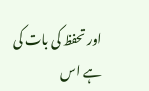اور تحفظ کی بات کی ہے اس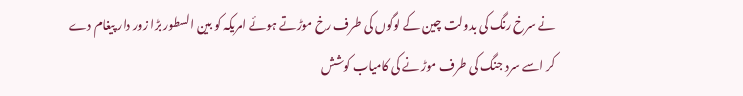نے سرخ رنگ کی بدولت چین کے لوگوں کی طرف رخ موڑتے ہوئے امریکہ کو بین السطور بڑا زور دار پیغام دے کر اسے سرد جنگ کی طرف موڑ نے کی کامیاب کوشش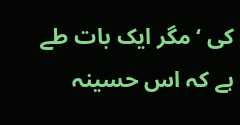کی ‘مگر ایک بات طے ہے کہ اس حسینہ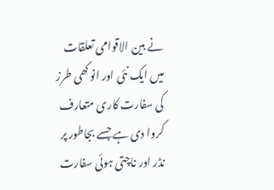نے بین الاقوامی تعلقات میں ایک نئی اور انوکھی طرز کی سفارت کاری متعارف کروا دی ہے جسے بجاطور پر نڈر اور ناچتی ہوئی سفارت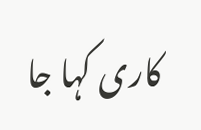کاری کہا جا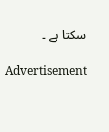سکتا ہے ۔

Advertisement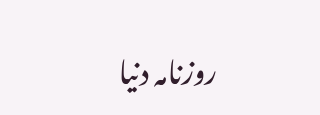روزنامہ دنیا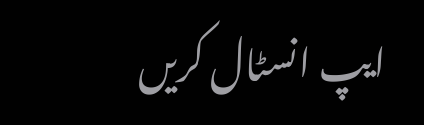ایپ انسٹال کریں